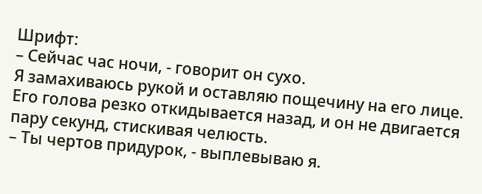Шрифт:
– Сейчас час ночи, - говорит он сухо.
Я замахиваюсь рукой и оставляю пощечину на его лице. Его голова резко откидывается назад, и он не двигается пару секунд, стискивая челюсть.
– Ты чертов придурок, - выплевываю я.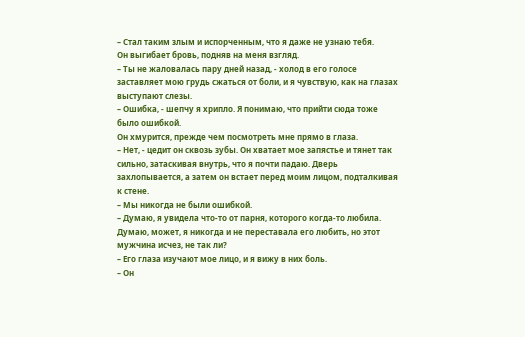– Стал таким злым и испорченным, что я даже не узнаю тебя.
Он выгибает бровь, подняв на меня взгляд.
– Ты не жаловалась пару дней назад, - холод в его голосе заставляет мою грудь сжаться от боли, и я чувствую, как на глазах выступают слезы.
– Ошибка, - шепчу я хрипло. Я понимаю, что прийти сюда тоже было ошибкой.
Он хмурится, прежде чем посмотреть мне прямо в глаза.
– Нет, - цедит он сквозь зубы. Он хватает мое запястье и тянет так сильно, затаскивая внутрь, что я почти падаю. Дверь захлопывается, а затем он встает перед моим лицом, подталкивая к стене.
– Мы никогда не были ошибкой.
– Думаю, я увидела что-то от парня, которого когда-то любила. Думаю, может, я никогда и не переставала его любить, но этот мужчина исчез, не так ли?
– Его глаза изучают мое лицо, и я вижу в них боль.
– Он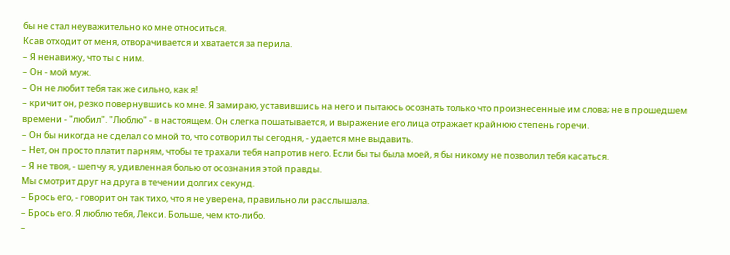бы не стал неуважительно ко мне относиться.
Ксав отходит от меня, отворачивается и хватается за перила.
– Я ненавижу, что ты с ним.
– Он - мой муж.
– Он не любит тебя так же сильно, как я!
– кричит он, резко повернувшись ко мне. Я замираю, уставившись на него и пытаюсь осознать только что произнесенные им слова; не в прошедшем времени - "любил". "Люблю" - в настоящем. Он слегка пошатывается, и выражение его лица отражает крайнюю степень горечи.
– Он бы никогда не сделал со мной то, что сотворил ты сегодня, - удается мне выдавить.
– Нет, он просто платит парням, чтобы те трахали тебя напротив него. Если бы ты была моей, я бы никому не позволил тебя касаться.
– Я не твоя, - шепчу я, удивленная болью от осознания этой правды.
Мы смотрит друг на друга в течении долгих секунд.
– Брось его, - говорит он так тихо, что я не уверена, правильно ли расслышала.
– Брось его. Я люблю тебя, Лекси. Больше, чем кто-либо.
–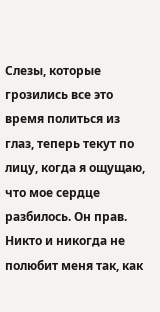Слезы, которые грозились все это время политься из глаз, теперь текут по лицу, когда я ощущаю, что мое сердце разбилось. Он прав. Никто и никогда не полюбит меня так, как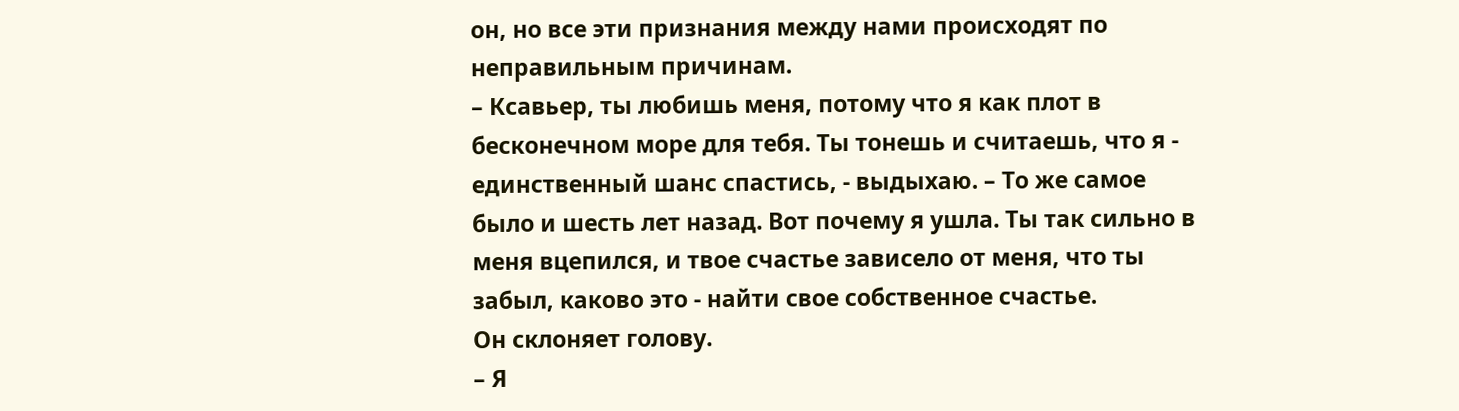он, но все эти признания между нами происходят по неправильным причинам.
– Ксавьер, ты любишь меня, потому что я как плот в бесконечном море для тебя. Ты тонешь и считаешь, что я - единственный шанс спастись, - выдыхаю. – То же самое было и шесть лет назад. Вот почему я ушла. Ты так сильно в меня вцепился, и твое счастье зависело от меня, что ты забыл, каково это - найти свое собственное счастье.
Он склоняет голову.
– Я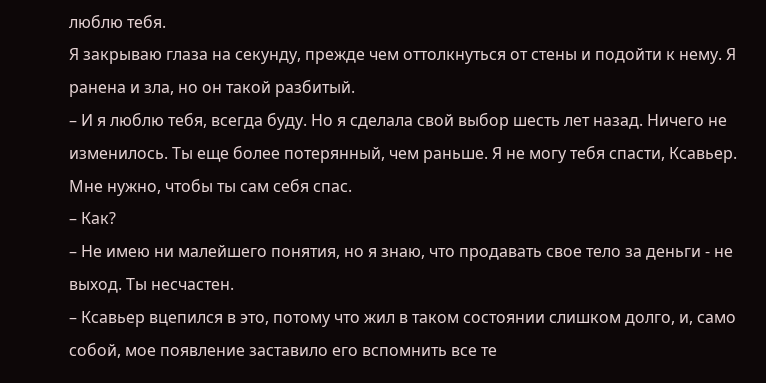люблю тебя.
Я закрываю глаза на секунду, прежде чем оттолкнуться от стены и подойти к нему. Я ранена и зла, но он такой разбитый.
– И я люблю тебя, всегда буду. Но я сделала свой выбор шесть лет назад. Ничего не изменилось. Ты еще более потерянный, чем раньше. Я не могу тебя спасти, Ксавьер. Мне нужно, чтобы ты сам себя спас.
– Как?
– Не имею ни малейшего понятия, но я знаю, что продавать свое тело за деньги - не выход. Ты несчастен.
– Ксавьер вцепился в это, потому что жил в таком состоянии слишком долго, и, само собой, мое появление заставило его вспомнить все те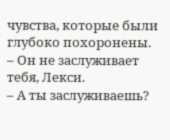чувства, которые были глубоко похоронены.
– Он не заслуживает тебя, Лекси.
– А ты заслуживаешь?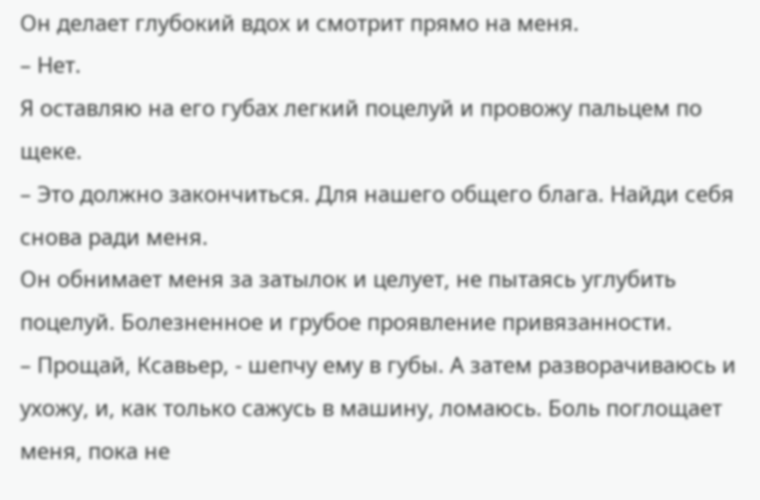Он делает глубокий вдох и смотрит прямо на меня.
– Нет.
Я оставляю на его губах легкий поцелуй и провожу пальцем по щеке.
– Это должно закончиться. Для нашего общего блага. Найди себя снова ради меня.
Он обнимает меня за затылок и целует, не пытаясь углубить поцелуй. Болезненное и грубое проявление привязанности.
– Прощай, Ксавьер, - шепчу ему в губы. А затем разворачиваюсь и ухожу, и, как только сажусь в машину, ломаюсь. Боль поглощает меня, пока не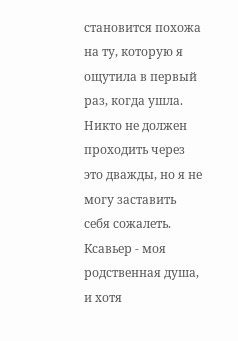становится похожа на ту, которую я ощутила в первый раз, когда ушла. Никто не должен проходить через это дважды, но я не могу заставить себя сожалеть. Ксавьер - моя родственная душа, и хотя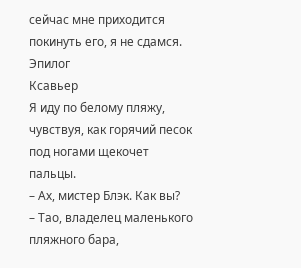сейчас мне приходится покинуть его, я не сдамся.
Эпилог
Ксавьер
Я иду по белому пляжу, чувствуя, как горячий песок под ногами щекочет пальцы.
– Ах, мистер Блэк. Как вы?
– Тао, владелец маленького пляжного бара,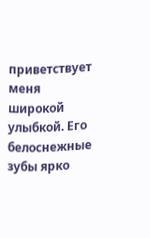приветствует меня широкой улыбкой. Его белоснежные зубы ярко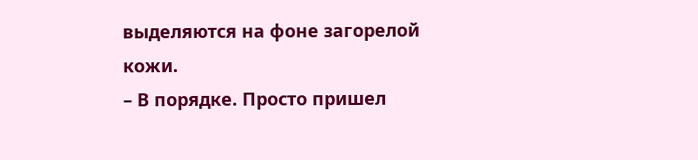выделяются на фоне загорелой кожи.
– В порядке. Просто пришел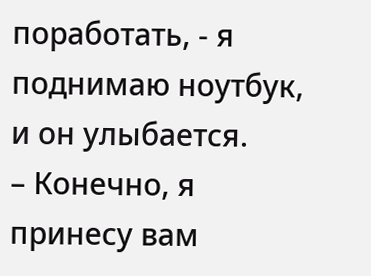поработать, - я поднимаю ноутбук, и он улыбается.
– Конечно, я принесу вам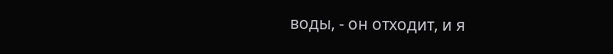воды, - он отходит, и я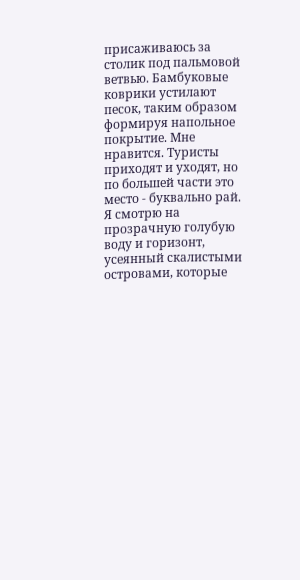присаживаюсь за столик под пальмовой ветвью. Бамбуковые коврики устилают песок, таким образом формируя напольное покрытие. Мне нравится. Туристы приходят и уходят, но по большей части это место - буквально рай. Я смотрю на прозрачную голубую воду и горизонт, усеянный скалистыми островами, которые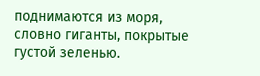поднимаются из моря, словно гиганты, покрытые густой зеленью.